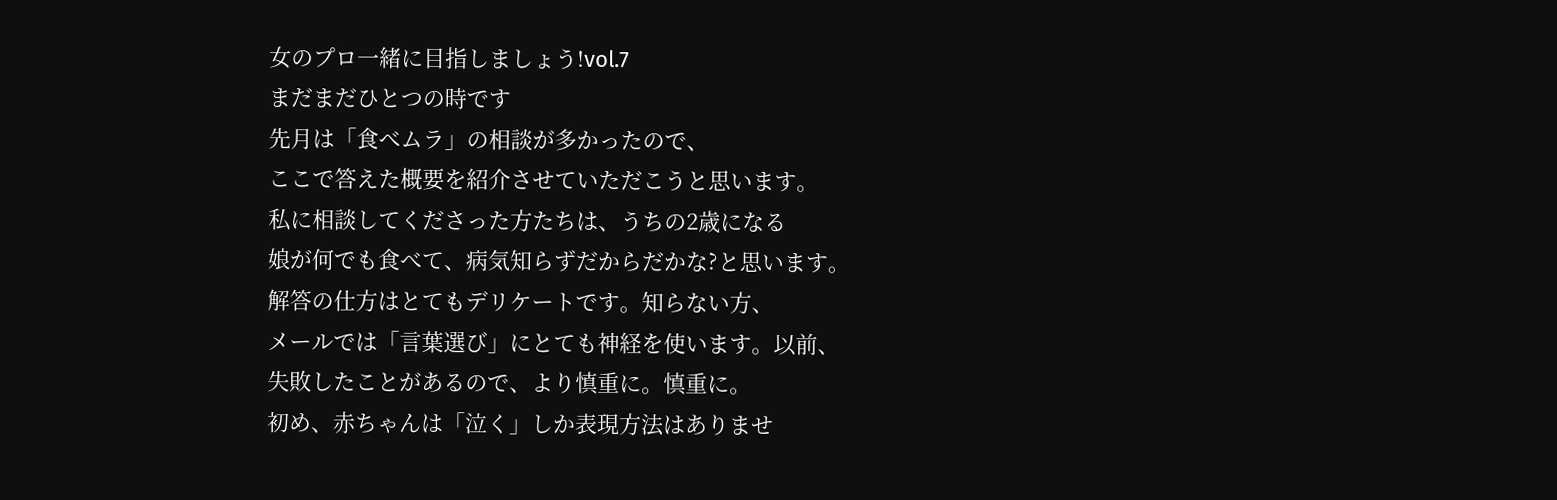女のプロ一緒に目指しましょう!vol.7
まだまだひとつの時です
先月は「食べムラ」の相談が多かったので、
ここで答えた概要を紹介させていただこうと思います。
私に相談してくださった方たちは、うちの2歳になる
娘が何でも食べて、病気知らずだからだかな?と思います。
解答の仕方はとてもデリケートです。知らない方、
メールでは「言葉選び」にとても神経を使います。以前、
失敗したことがあるので、より慎重に。慎重に。
初め、赤ちゃんは「泣く」しか表現方法はありませ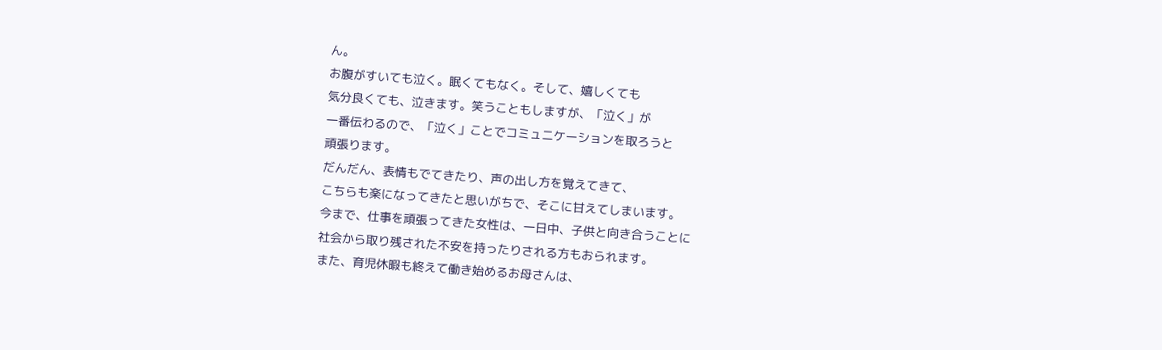ん。
お腹がすいても泣く。眠くてもなく。そして、嬉しくても
気分良くても、泣きます。笑うこともしますが、「泣く」が
一番伝わるので、「泣く」ことでコミュニケーションを取ろうと
頑張ります。
だんだん、表情もでてきたり、声の出し方を覚えてきて、
こちらも楽になってきたと思いがちで、そこに甘えてしまいます。
今まで、仕事を頑張ってきた女性は、一日中、子供と向き合うことに
社会から取り残された不安を持ったりされる方もおられます。
また、育児休暇も終えて働き始めるお母さんは、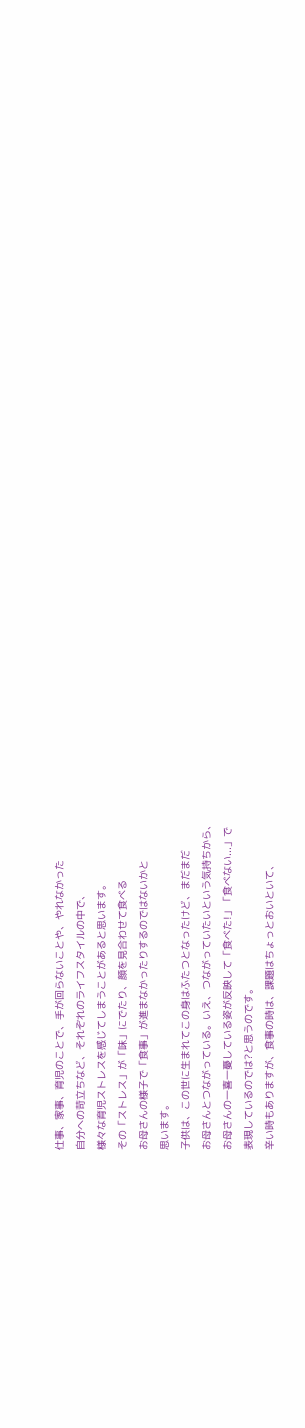仕事、家事、育児のことで、手が回らないことや、やれなかった
自分への苛立ちなど、それぞれのライフスタイルの中で、
様々な育児ストレスを感じてしまうことがあると思います。
その「ストレス」が「味」にでたり、顔を見合わせて食べる
お母さんの様子で「食事」が進まなかったりするのではないかと
思います。
子供は、この世に生まれてこの身はふたつとなったけど、まだまだ
お母さんとつながっている。いえ、つながっていたいという気持ちから、
お母さんの一喜一憂している姿が反映して「食べた!」「食べない...」で
表現しているのでは?と思うのです。
辛い時もありますが、食事の時は、課題はちょっとおいといて、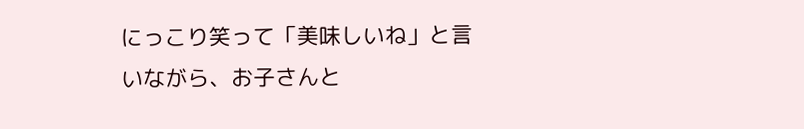にっこり笑って「美味しいね」と言いながら、お子さんと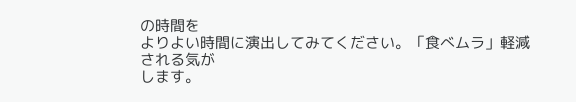の時間を
よりよい時間に演出してみてください。「食べムラ」軽減される気が
します。